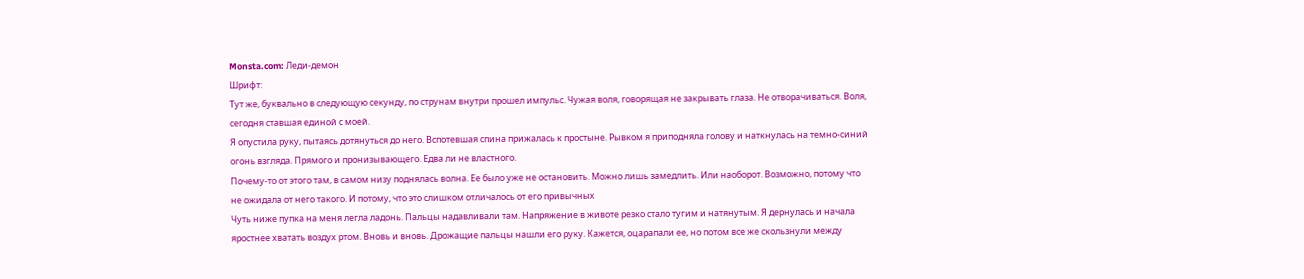Monsta.com: Леди-демон
Шрифт:
Тут же, буквально в следующую секунду, по струнам внутри прошел импульс. Чужая воля, говорящая не закрывать глаза. Не отворачиваться. Воля, сегодня ставшая единой с моей.
Я опустила руку, пытаясь дотянуться до него. Вспотевшая спина прижалась к простыне. Рывком я приподняла голову и наткнулась на темно-синий огонь взгляда. Прямого и пронизывающего. Едва ли не властного.
Почему-то от этого там, в самом низу поднялась волна. Ее было уже не остановить. Можно лишь замедлить. Или наоборот. Возможно, потому что не ожидала от него такого. И потому, что это слишком отличалось от его привычных
Чуть ниже пупка на меня легла ладонь. Пальцы надавливали там. Напряжение в животе резко стало тугим и натянутым. Я дернулась и начала яростнее хватать воздух ртом. Вновь и вновь. Дрожащие пальцы нашли его руку. Кажется, оцарапали ее, но потом все же скользнули между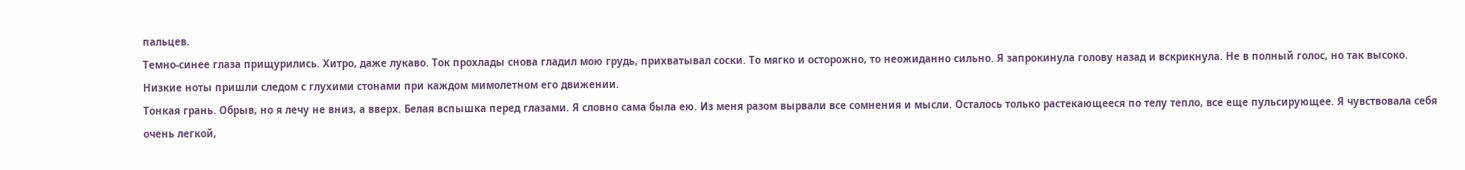пальцев.
Темно-синее глаза прищурились. Хитро, даже лукаво. Ток прохлады снова гладил мою грудь, прихватывал соски. То мягко и осторожно, то неожиданно сильно. Я запрокинула голову назад и вскрикнула. Не в полный голос, но так высоко. Низкие ноты пришли следом с глухими стонами при каждом мимолетном его движении.
Тонкая грань. Обрыв, но я лечу не вниз, а вверх. Белая вспышка перед глазами. Я словно сама была ею. Из меня разом вырвали все сомнения и мысли. Осталось только растекающееся по телу тепло, все еще пульсирующее. Я чувствовала себя очень легкой,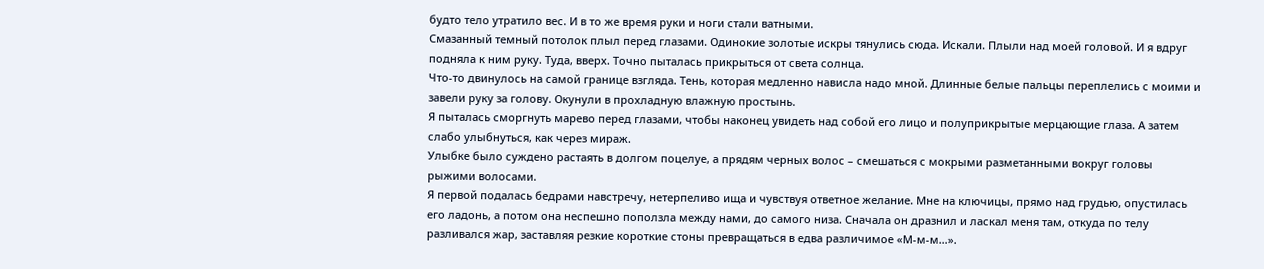будто тело утратило вес. И в то же время руки и ноги стали ватными.
Смазанный темный потолок плыл перед глазами. Одинокие золотые искры тянулись сюда. Искали. Плыли над моей головой. И я вдруг подняла к ним руку. Туда, вверх. Точно пыталась прикрыться от света солнца.
Что-то двинулось на самой границе взгляда. Тень, которая медленно нависла надо мной. Длинные белые пальцы переплелись с моими и завели руку за голову. Окунули в прохладную влажную простынь.
Я пыталась сморгнуть марево перед глазами, чтобы наконец увидеть над собой его лицо и полуприкрытые мерцающие глаза. А затем слабо улыбнуться, как через мираж.
Улыбке было суждено растаять в долгом поцелуе, а прядям черных волос – смешаться с мокрыми разметанными вокруг головы рыжими волосами.
Я первой подалась бедрами навстречу, нетерпеливо ища и чувствуя ответное желание. Мне на ключицы, прямо над грудью, опустилась его ладонь, а потом она неспешно поползла между нами, до самого низа. Сначала он дразнил и ласкал меня там, откуда по телу разливался жар, заставляя резкие короткие стоны превращаться в едва различимое «М-м-м…».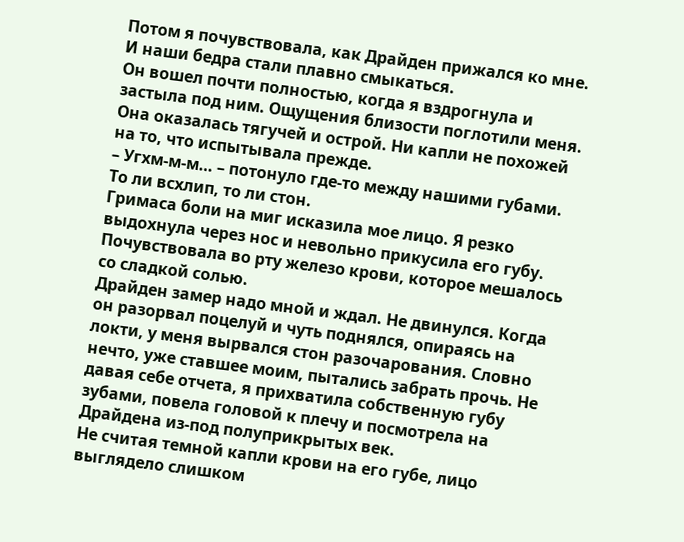Потом я почувствовала, как Драйден прижался ко мне. И наши бедра стали плавно смыкаться.
Он вошел почти полностью, когда я вздрогнула и застыла под ним. Ощущения близости поглотили меня. Она оказалась тягучей и острой. Ни капли не похожей на то, что испытывала прежде.
– Угхм-м-м… – потонуло где-то между нашими губами. То ли всхлип, то ли стон.
Гримаса боли на миг исказила мое лицо. Я резко выдохнула через нос и невольно прикусила его губу. Почувствовала во рту железо крови, которое мешалось со сладкой солью.
Драйден замер надо мной и ждал. Не двинулся. Когда он разорвал поцелуй и чуть поднялся, опираясь на локти, у меня вырвался стон разочарования. Словно нечто, уже ставшее моим, пытались забрать прочь. Не давая себе отчета, я прихватила собственную губу зубами, повела головой к плечу и посмотрела на Драйдена из-под полуприкрытых век.
Не считая темной капли крови на его губе, лицо выглядело слишком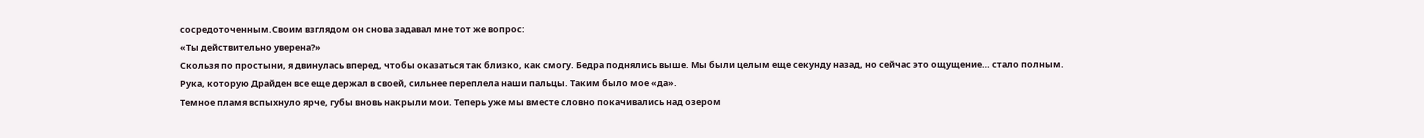сосредоточенным.Своим взглядом он снова задавал мне тот же вопрос:
«Ты действительно уверена?»
Скользя по простыни, я двинулась вперед, чтобы оказаться так близко, как смогу. Бедра поднялись выше. Мы были целым еще секунду назад, но сейчас это ощущение… стало полным.
Рука, которую Драйден все еще держал в своей, сильнее переплела наши пальцы. Таким было мое «да».
Темное пламя вспыхнуло ярче, губы вновь накрыли мои. Теперь уже мы вместе словно покачивались над озером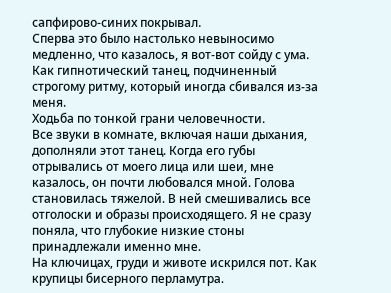сапфирово-синих покрывал.
Сперва это было настолько невыносимо медленно, что казалось, я вот-вот сойду с ума. Как гипнотический танец, подчиненный строгому ритму, который иногда сбивался из-за меня.
Ходьба по тонкой грани человечности.
Все звуки в комнате, включая наши дыхания, дополняли этот танец. Когда его губы отрывались от моего лица или шеи, мне казалось, он почти любовался мной. Голова становилась тяжелой. В ней смешивались все отголоски и образы происходящего. Я не сразу поняла, что глубокие низкие стоны принадлежали именно мне.
На ключицах, груди и животе искрился пот. Как крупицы бисерного перламутра.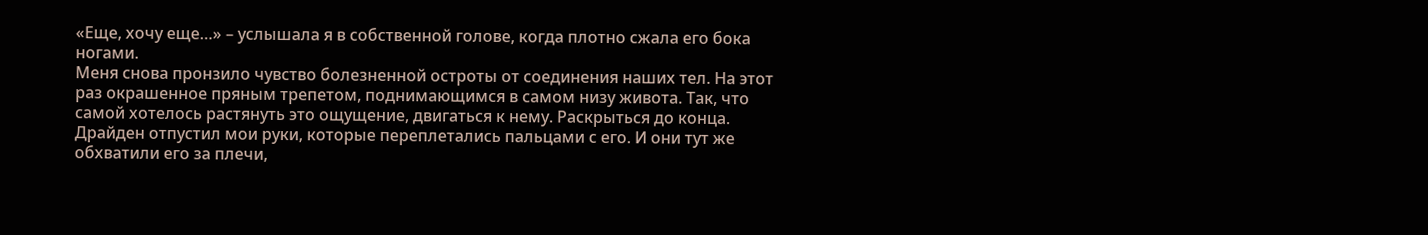«Еще, хочу еще…» – услышала я в собственной голове, когда плотно сжала его бока ногами.
Меня снова пронзило чувство болезненной остроты от соединения наших тел. На этот раз окрашенное пряным трепетом, поднимающимся в самом низу живота. Так, что самой хотелось растянуть это ощущение, двигаться к нему. Раскрыться до конца.
Драйден отпустил мои руки, которые переплетались пальцами с его. И они тут же обхватили его за плечи,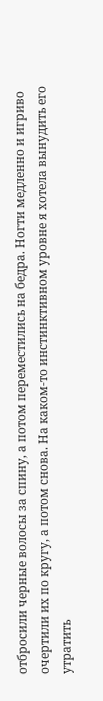отбросили черные волосы за спину, а потом переместились на бедра. Ногти медленно и игриво очертили их по кругу, а потом снова. На каком-то инстинктивном уровне я хотела вынудить его утратить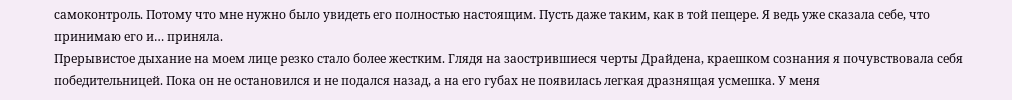самоконтроль. Потому что мне нужно было увидеть его полностью настоящим. Пусть даже таким, как в той пещере. Я ведь уже сказала себе, что принимаю его и… приняла.
Прерывистое дыхание на моем лице резко стало более жестким. Глядя на заострившиеся черты Драйдена, краешком сознания я почувствовала себя победительницей. Пока он не остановился и не подался назад, а на его губах не появилась легкая дразнящая усмешка. У меня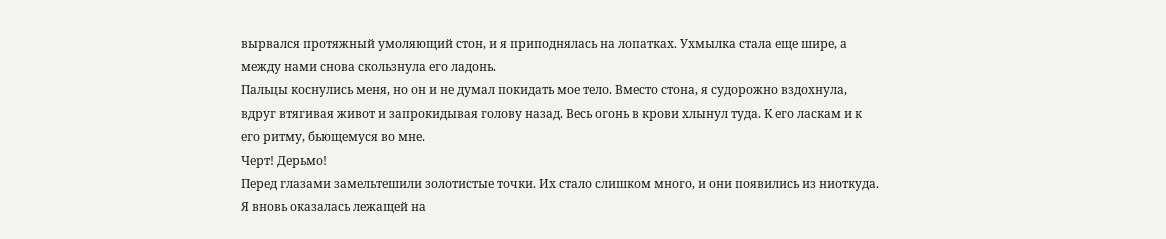вырвался протяжный умоляющий стон, и я приподнялась на лопатках. Ухмылка стала еще шире, а между нами снова скользнула его ладонь.
Пальцы коснулись меня, но он и не думал покидать мое тело. Вместо стона, я судорожно вздохнула, вдруг втягивая живот и запрокидывая голову назад. Весь огонь в крови хлынул туда. К его ласкам и к его ритму, бьющемуся во мне.
Черт! Дерьмо!
Перед глазами замельтешили золотистые точки. Их стало слишком много, и они появились из ниоткуда. Я вновь оказалась лежащей на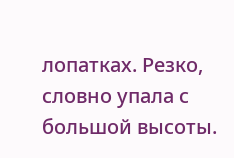лопатках. Резко, словно упала с большой высоты.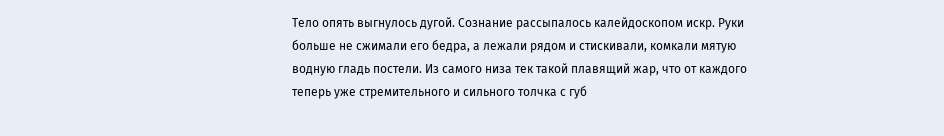Тело опять выгнулось дугой. Сознание рассыпалось калейдоскопом искр. Руки больше не сжимали его бедра, а лежали рядом и стискивали, комкали мятую водную гладь постели. Из самого низа тек такой плавящий жар, что от каждого теперь уже стремительного и сильного толчка с губ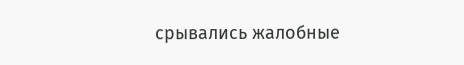срывались жалобные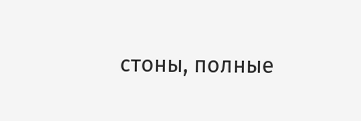стоны, полные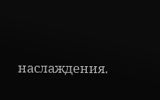наслаждения.